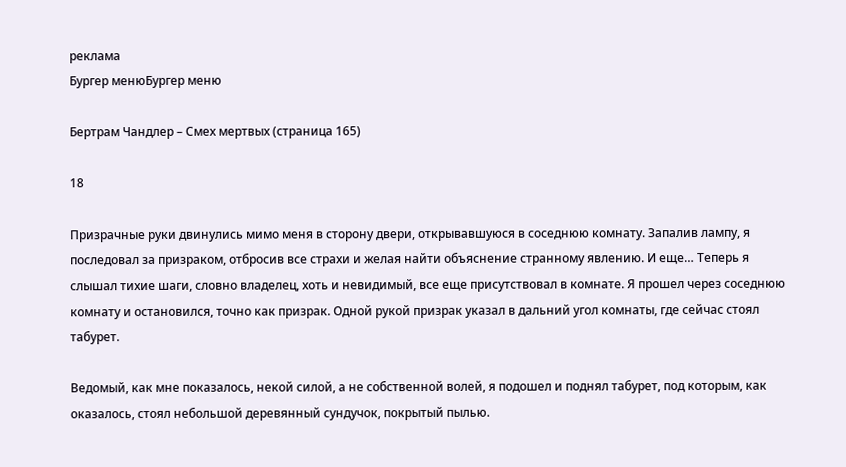реклама
Бургер менюБургер меню

Бертрам Чандлер – Смех мертвых (страница 165)

18

Призрачные руки двинулись мимо меня в сторону двери, открывавшуюся в соседнюю комнату. Запалив лампу, я последовал за призраком, отбросив все страхи и желая найти объяснение странному явлению. И еще… Теперь я слышал тихие шаги, словно владелец, хоть и невидимый, все еще присутствовал в комнате. Я прошел через соседнюю комнату и остановился, точно как призрак. Одной рукой призрак указал в дальний угол комнаты, где сейчас стоял табурет.

Ведомый, как мне показалось, некой силой, а не собственной волей, я подошел и поднял табурет, под которым, как оказалось, стоял небольшой деревянный сундучок, покрытый пылью.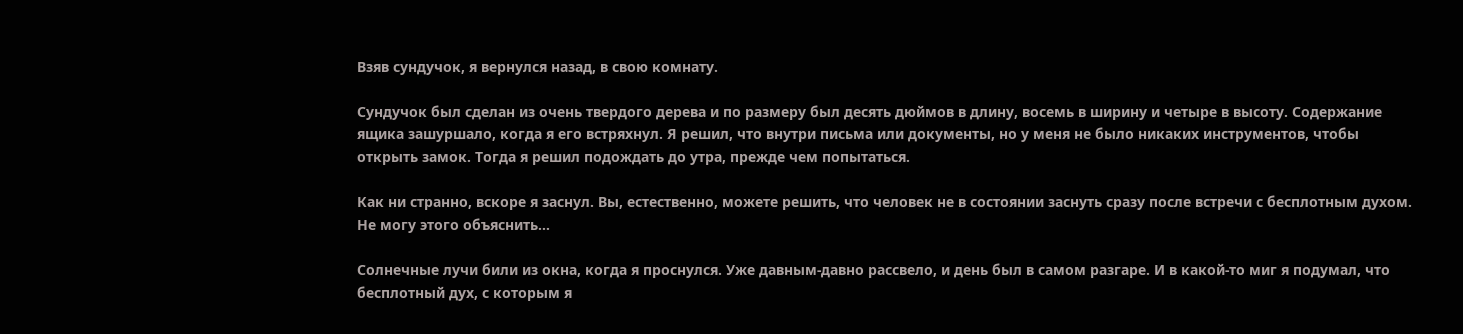Взяв сундучок, я вернулся назад, в свою комнату.

Сундучок был сделан из очень твердого дерева и по размеру был десять дюймов в длину, восемь в ширину и четыре в высоту. Содержание ящика зашуршало, когда я его встряхнул. Я решил, что внутри письма или документы, но у меня не было никаких инструментов, чтобы открыть замок. Тогда я решил подождать до утра, прежде чем попытаться.

Как ни странно, вскоре я заснул. Вы, естественно, можете решить, что человек не в состоянии заснуть сразу после встречи с бесплотным духом. Не могу этого объяснить…

Солнечные лучи били из окна, когда я проснулся. Уже давным-давно рассвело, и день был в самом разгаре. И в какой-то миг я подумал, что бесплотный дух, с которым я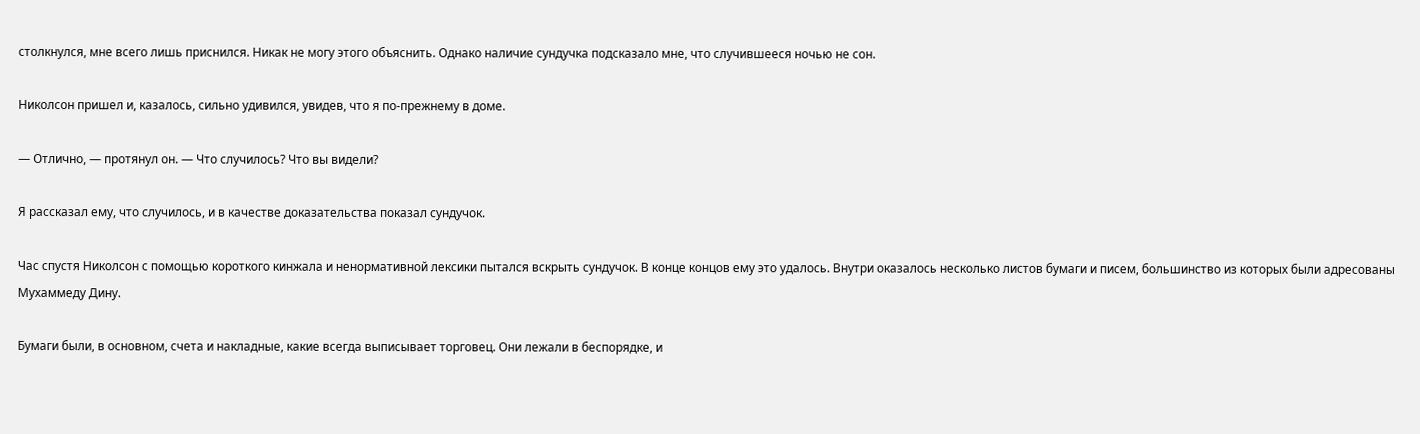столкнулся, мне всего лишь приснился. Никак не могу этого объяснить. Однако наличие сундучка подсказало мне, что случившееся ночью не сон.

Николсон пришел и, казалось, сильно удивился, увидев, что я по-прежнему в доме.

— Отлично, — протянул он. — Что случилось? Что вы видели?

Я рассказал ему, что случилось, и в качестве доказательства показал сундучок.

Час спустя Николсон с помощью короткого кинжала и ненормативной лексики пытался вскрыть сундучок. В конце концов ему это удалось. Внутри оказалось несколько листов бумаги и писем, большинство из которых были адресованы Мухаммеду Дину.

Бумаги были, в основном, счета и накладные, какие всегда выписывает торговец. Они лежали в беспорядке, и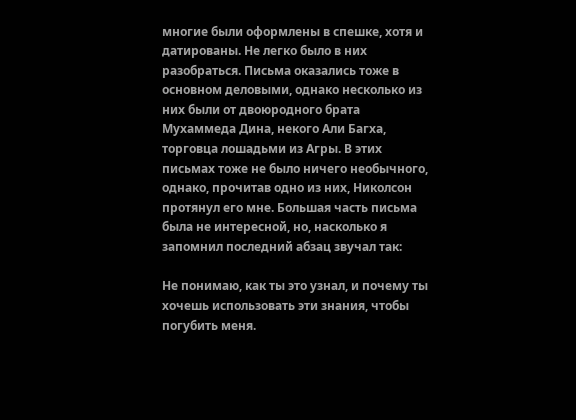многие были оформлены в спешке, хотя и датированы. Не легко было в них разобраться. Письма оказались тоже в основном деловыми, однако несколько из них были от двоюродного брата Мухаммеда Дина, некого Али Багха, торговца лошадьми из Агры. В этих письмах тоже не было ничего необычного, однако, прочитав одно из них, Николсон протянул его мне. Большая часть письма была не интересной, но, насколько я запомнил последний абзац звучал так:

Не понимаю, как ты это узнал, и почему ты хочешь использовать эти знания, чтобы погубить меня.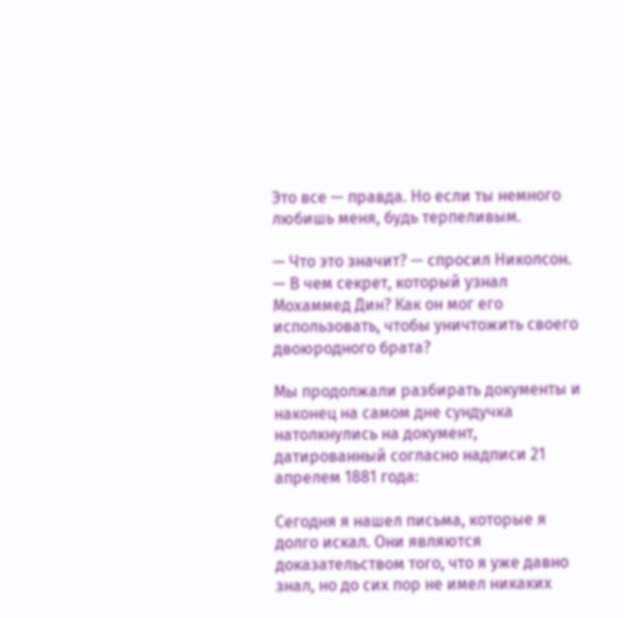Это все — правда. Но если ты немного любишь меня, будь терпеливым.

— Что это значит? — спросил Николсон. — В чем секрет, который узнал Мохаммед Дин? Как он мог его использовать, чтобы уничтожить своего двоюродного брата?

Мы продолжали разбирать документы и наконец на самом дне сундучка натолкнулись на документ, датированный согласно надписи 21 апрелем 1881 года:

Сегодня я нашел письма, которые я долго искал. Они являются доказательством того, что я уже давно знал, но до сих пор не имел никаких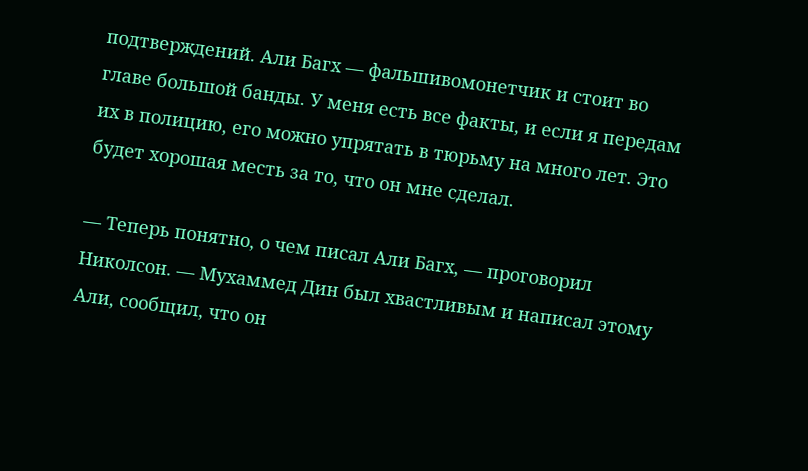подтверждений. Али Багх — фальшивомонетчик и стоит во главе большой банды. У меня есть все факты, и если я передам их в полицию, его можно упрятать в тюрьму на много лет. Это будет хорошая месть за то, что он мне сделал.

— Теперь понятно, о чем писал Али Багх, — проговорил Николсон. — Мухаммед Дин был хвастливым и написал этому Али, сообщил, что он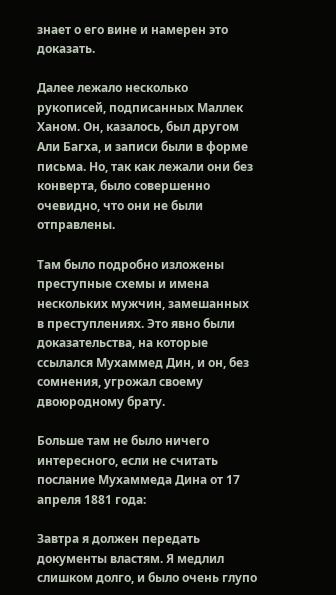знает о его вине и намерен это доказать.

Далее лежало несколько рукописей, подписанных Маллек Ханом. Он, казалось, был другом Али Багха, и записи были в форме письма. Но, так как лежали они без конверта, было совершенно очевидно, что они не были отправлены.

Там было подробно изложены преступные схемы и имена нескольких мужчин, замешанных в преступлениях. Это явно были доказательства, на которые ссылался Мухаммед Дин, и он, без сомнения, угрожал своему двоюродному брату.

Больше там не было ничего интересного, если не считать послание Мухаммеда Дина от 17 апреля 1881 года:

Завтра я должен передать документы властям. Я медлил слишком долго, и было очень глупо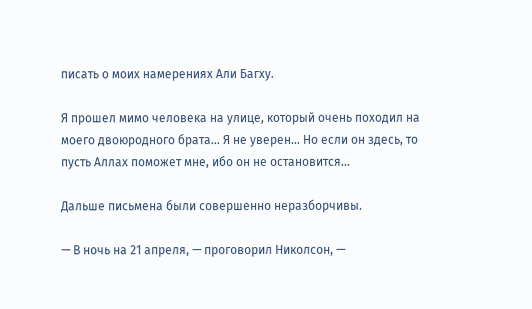писать о моих намерениях Али Багху.

Я прошел мимо человека на улице, который очень походил на моего двоюродного брата… Я не уверен… Но если он здесь, то пусть Аллах поможет мне, ибо он не остановится…

Дальше письмена были совершенно неразборчивы.

— В ночь на 21 апреля, — проговорил Николсон, —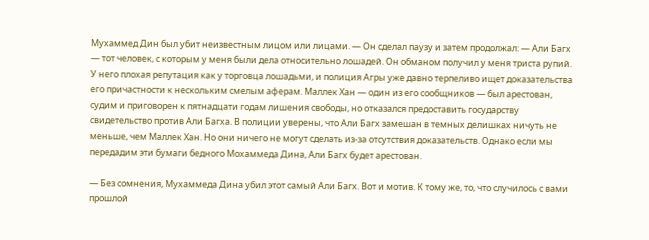Мухаммед Дин был убит неизвестным лицом или лицами. — Он сделал паузу и затем продолжал: — Али Багх — тот человек, с которым у меня были дела относительно лошадей. Он обманом получил у меня триста рупий. У него плохая репутация как у торговца лошадьми, и полиция Агры уже давно терпеливо ищет доказательства его причастности к нескольким смелым аферам. Маллек Хан — один из его сообщников — был арестован, судим и приговорен к пятнадцати годам лишения свободы, но отказался предоставить государству свидетельство против Али Багха. В полиции уверены, что Али Багх замешан в темных делишках ничуть не меньше, чем Маллек Хан. Но они ничего не могут сделать из-за отсутствия доказательств. Однако если мы передадим эти бумаги бедного Мохаммеда Дина, Али Багх будет арестован.

— Без сомнения, Мухаммеда Дина убил этот самый Али Багх. Вот и мотив. К тому же, то, что случилось с вами прошлой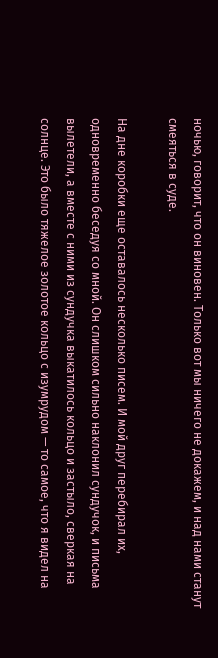ночью, говорит, что он виновен. Только вот мы ничего не докажем, и над нами станут смеяться в суде.

На дне коробки еще оставалось несколько писем. И мой друг перебирал их, одновременно беседуя со мной. Он слишком сильно наклонил сундучок, и письма вылетели, а вместе с ними из сундучка выкатилось кольцо и застыло, сверкая на солнце. Это было тяжелое золотое кольцо с изумрудом — то самое, что я видел на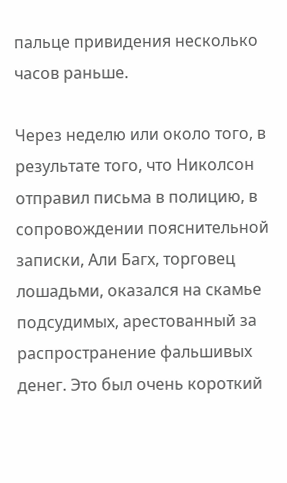пальце привидения несколько часов раньше.

Через неделю или около того, в результате того, что Николсон отправил письма в полицию, в сопровождении пояснительной записки, Али Багх, торговец лошадьми, оказался на скамье подсудимых, арестованный за распространение фальшивых денег. Это был очень короткий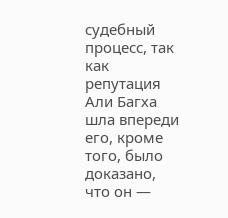судебный процесс, так как репутация Али Багха шла впереди его, кроме того, было доказано, что он —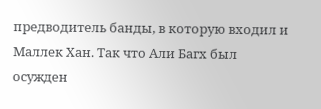предводитель банды, в которую входил и Маллек Хан. Так что Али Багх был осужден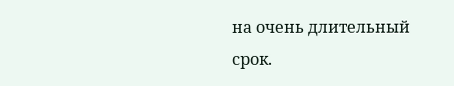на очень длительный срок.